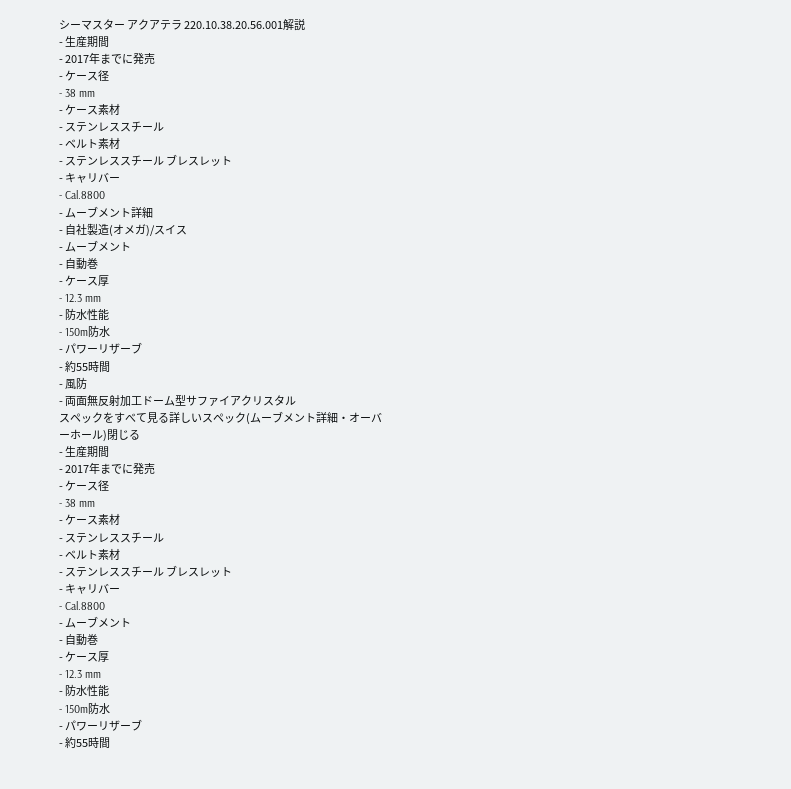シーマスター アクアテラ 220.10.38.20.56.001解説
- 生産期間
- 2017年までに発売
- ケース径
- 38 mm
- ケース素材
- ステンレススチール
- ベルト素材
- ステンレススチール ブレスレット
- キャリバー
- Cal.8800
- ムーブメント詳細
- 自社製造(オメガ)/スイス
- ムーブメント
- 自動巻
- ケース厚
- 12.3 mm
- 防水性能
- 150m防水
- パワーリザーブ
- 約55時間
- 風防
- 両面無反射加工ドーム型サファイアクリスタル
スペックをすべて見る詳しいスペック(ムーブメント詳細・オーバーホール)閉じる
- 生産期間
- 2017年までに発売
- ケース径
- 38 mm
- ケース素材
- ステンレススチール
- ベルト素材
- ステンレススチール ブレスレット
- キャリバー
- Cal.8800
- ムーブメント
- 自動巻
- ケース厚
- 12.3 mm
- 防水性能
- 150m防水
- パワーリザーブ
- 約55時間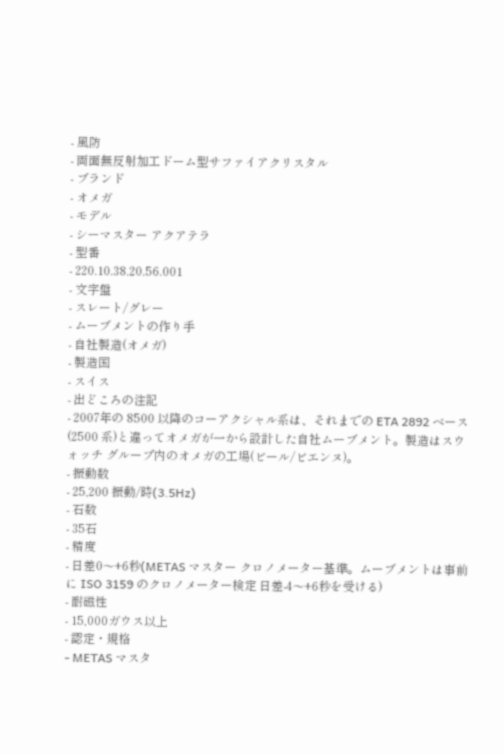- 風防
- 両面無反射加工ドーム型サファイアクリスタル
- ブランド
- オメガ
- モデル
- シーマスター アクアテラ
- 型番
- 220.10.38.20.56.001
- 文字盤
- スレート/グレー
- ムーブメントの作り手
- 自社製造(オメガ)
- 製造国
- スイス
- 出どころの注記
- 2007年の 8500 以降のコーアクシャル系は、それまでの ETA 2892 ベース(2500 系)と違ってオメガが一から設計した自社ムーブメント。製造はスウォッチ グループ内のオメガの工場(ビール/ビエンヌ)。
- 振動数
- 25,200 振動/時(3.5Hz)
- 石数
- 35石
- 精度
- 日差0〜+6秒(METAS マスター クロノメーター基準。ムーブメントは事前に ISO 3159 のクロノメーター検定 日差-4〜+6秒を受ける)
- 耐磁性
- 15,000ガウス以上
- 認定・規格
- METAS マスタ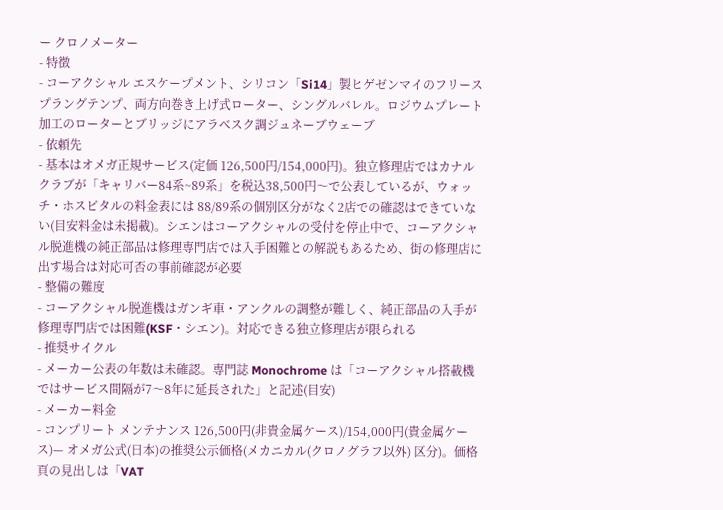ー クロノメーター
- 特徴
- コーアクシャル エスケープメント、シリコン「Si14」製ヒゲゼンマイのフリースプラングテンプ、両方向巻き上げ式ローター、シングルバレル。ロジウムプレート加工のローターとブリッジにアラベスク調ジュネーブウェーブ
- 依頼先
- 基本はオメガ正規サービス(定価 126,500円/154,000円)。独立修理店ではカナルクラブが「キャリバー84系~89系」を税込38,500円〜で公表しているが、ウォッチ・ホスピタルの料金表には 88/89系の個別区分がなく2店での確認はできていない(目安料金は未掲載)。シエンはコーアクシャルの受付を停止中で、コーアクシャル脱進機の純正部品は修理専門店では入手困難との解説もあるため、街の修理店に出す場合は対応可否の事前確認が必要
- 整備の難度
- コーアクシャル脱進機はガンギ車・アンクルの調整が難しく、純正部品の入手が修理専門店では困難(KSF・シエン)。対応できる独立修理店が限られる
- 推奨サイクル
- メーカー公表の年数は未確認。専門誌 Monochrome は「コーアクシャル搭載機ではサービス間隔が7〜8年に延長された」と記述(目安)
- メーカー料金
- コンプリート メンテナンス 126,500円(非貴金属ケース)/154,000円(貴金属ケース)— オメガ公式(日本)の推奨公示価格(メカニカル(クロノグラフ以外) 区分)。価格頁の見出しは「VAT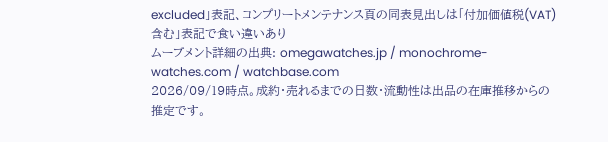excluded」表記、コンプリートメンテナンス頁の同表見出しは「付加価値税(VAT)含む」表記で食い違いあり
ムーブメント詳細の出典: omegawatches.jp / monochrome-watches.com / watchbase.com
2026/09/19時点。成約・売れるまでの日数・流動性は出品の在庫推移からの推定です。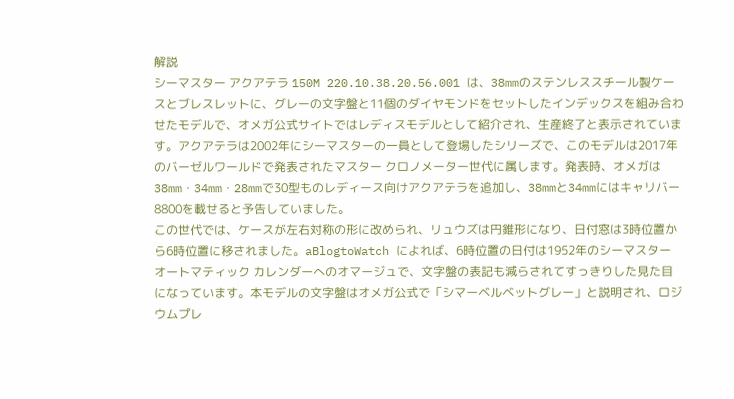解説
シーマスター アクアテラ 150M 220.10.38.20.56.001 は、38mmのステンレススチール製ケースとブレスレットに、グレーの文字盤と11個のダイヤモンドをセットしたインデックスを組み合わせたモデルで、オメガ公式サイトではレディスモデルとして紹介され、生産終了と表示されています。アクアテラは2002年にシーマスターの一員として登場したシリーズで、このモデルは2017年のバーゼルワールドで発表されたマスター クロノメーター世代に属します。発表時、オメガは38mm・34mm・28mmで30型ものレディース向けアクアテラを追加し、38mmと34mmにはキャリバー8800を載せると予告していました。
この世代では、ケースが左右対称の形に改められ、リュウズは円錐形になり、日付窓は3時位置から6時位置に移されました。aBlogtoWatch によれば、6時位置の日付は1952年のシーマスター オートマティック カレンダーへのオマージュで、文字盤の表記も減らされてすっきりした見た目になっています。本モデルの文字盤はオメガ公式で「シマーベルベットグレー」と説明され、ロジウムプレ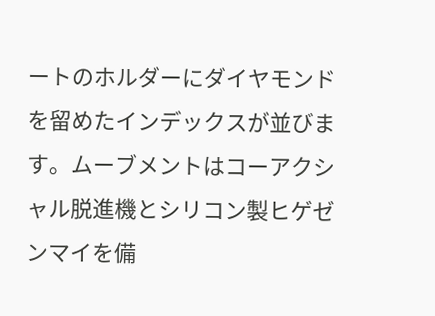ートのホルダーにダイヤモンドを留めたインデックスが並びます。ムーブメントはコーアクシャル脱進機とシリコン製ヒゲゼンマイを備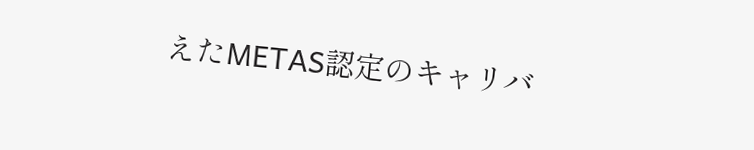えたMETAS認定のキャリバ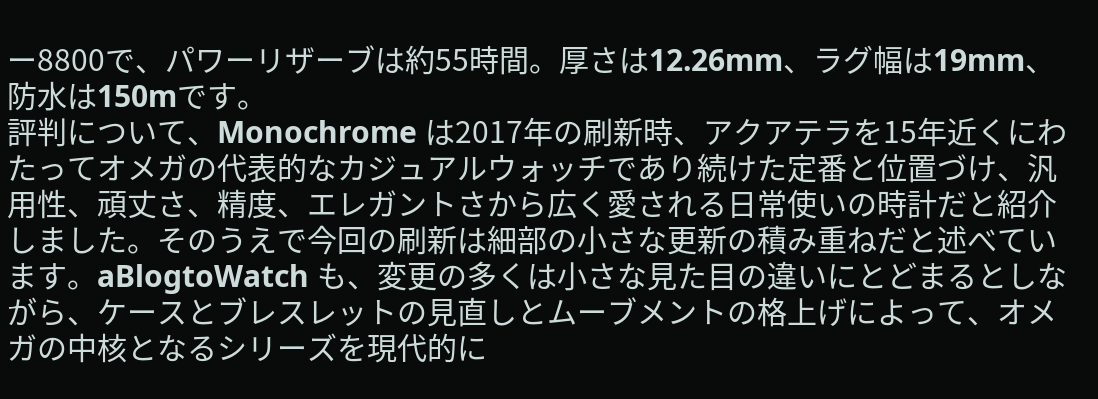ー8800で、パワーリザーブは約55時間。厚さは12.26mm、ラグ幅は19mm、防水は150mです。
評判について、Monochrome は2017年の刷新時、アクアテラを15年近くにわたってオメガの代表的なカジュアルウォッチであり続けた定番と位置づけ、汎用性、頑丈さ、精度、エレガントさから広く愛される日常使いの時計だと紹介しました。そのうえで今回の刷新は細部の小さな更新の積み重ねだと述べています。aBlogtoWatch も、変更の多くは小さな見た目の違いにとどまるとしながら、ケースとブレスレットの見直しとムーブメントの格上げによって、オメガの中核となるシリーズを現代的に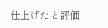仕上げたと評価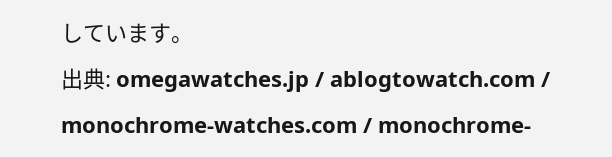しています。
出典: omegawatches.jp / ablogtowatch.com / monochrome-watches.com / monochrome-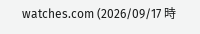watches.com (2026/09/17 時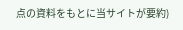点の資料をもとに当サイトが要約)